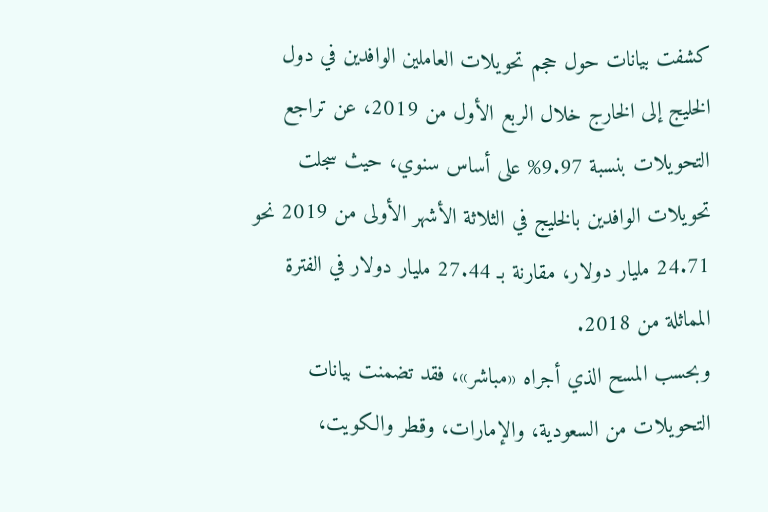كشفت بيانات حول حجم تحويلات العاملين الوافدين في دول الخليج إلى الخارج خلال الربع الأول من 2019، عن تراجع التحويلات بنسبة 9.97% على أساس سنوي، حيث سجلت تحويلات الوافدين بالخليج في الثلاثة الأشهر الأولى من 2019 نحو 24.71 مليار دولار، مقارنة بـ 27.44 مليار دولار في الفترة المماثلة من 2018.
وبحسب المسح الذي أجراه «مباشر»، فقد تضمنت بيانات التحويلات من السعودية، والإمارات، وقطر والكويت،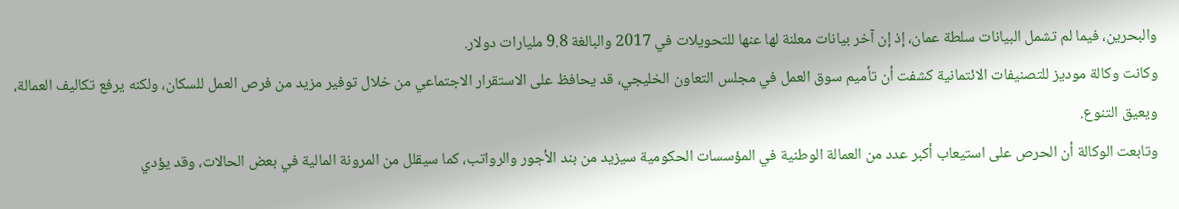والبحرين، فيما لم تشمل البيانات سلطة عمان، إذ إن آخر بيانات معلنة لها عنها للتحويلات في 2017 والبالغة 9.8 مليارات دولار.
وكانت وكالة موديز للتصنيفات الائتمانية كشفت أن تأميم سوق العمل في مجلس التعاون الخليجي، قد يحافظ على الاستقرار الاجتماعي من خلال توفير مزيد من فرص العمل للسكان، ولكنه يرفع تكاليف العمالة، ويعيق التنوع.
وتابعت الوكالة أن الحرص على استيعاب أكبر عدد من العمالة الوطنية في المؤسسات الحكومية سيزيد من بند الأجور والرواتب، كما سيقلل من المرونة المالية في بعض الحالات، وقد يؤدي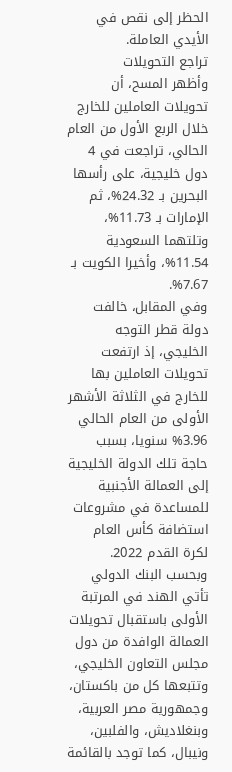الحظر إلى نقص في الأيدي العاملة.
تراجع التحويلات
وأظهر المسح، أن تحويلات العاملين للخارج خلال الربع الأول من العام الحالي، تراجعت في 4 دول خليجية، على رأسها البحرين بـ 24.32%، ثم الإمارات بـ 11.73%، وتلتهما السعودية 11.54%، وأخيرا الكويت بـ 7.67%.
وفي المقابل، خالفت دولة قطر التوجه الخليجي، إذ ارتفعت تحويلات العاملين بها للخارج في الثلاثة الأشهر الأولى من العام الحالي 3.96% سنويا، بسبب حاجة تلك الدولة الخليجية إلى العمالة الأجنبية للمساعدة في مشروعات استضافة كأس العام لكرة القدم 2022.
وبحسب البنك الدولي تأتي الهند في المرتبة الأولى باستقبال تحويلات العمالة الوافدة من دول مجلس التعاون الخليجي، وتتبعها كل من باكستان، وجمهورية مصر العربية، وبنغلاديش، والفلبين، ونيبال، كما توجد بالقائمة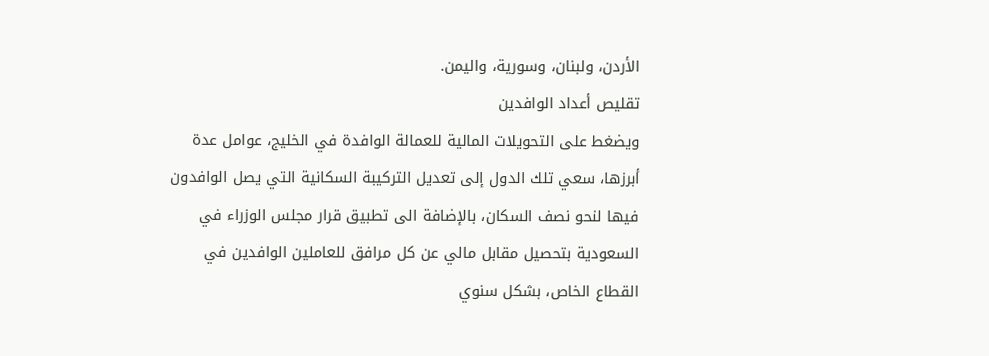الأردن، ولبنان، وسورية، واليمن.
تقليص أعداد الوافدين
ويضغط على التحويلات المالية للعمالة الوافدة في الخليج، عوامل عدة أبرزها، سعي تلك الدول إلى تعديل التركيبة السكانية التي يصل الوافدون فيها لنحو نصف السكان، بالإضافة الى تطبيق قرار مجلس الوزراء في السعودية بتحصيل مقابل مالي عن كل مرافق للعاملين الوافدين في القطاع الخاص، بشكل سنوي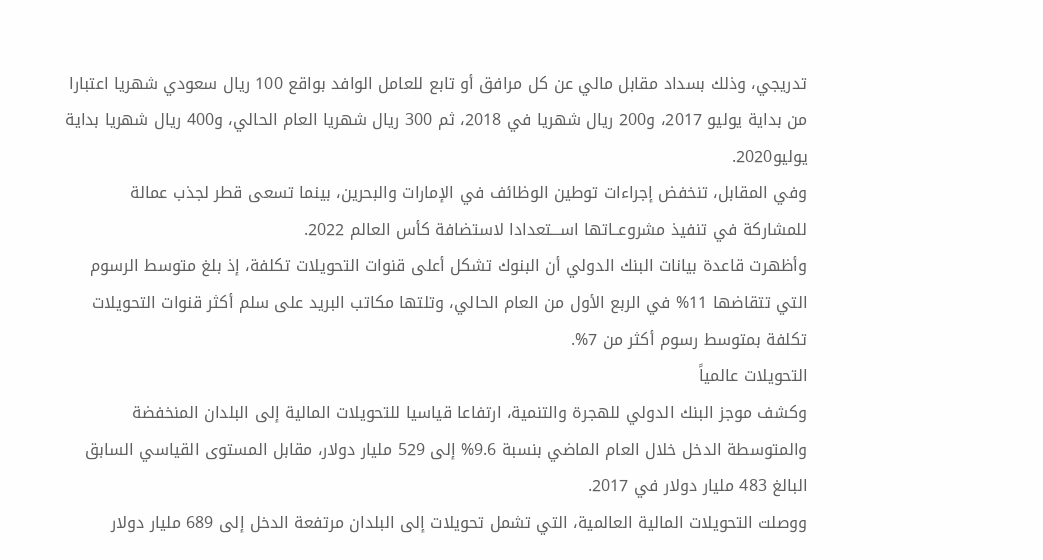تدريجي، وذلك بسداد مقابل مالي عن كل مرافق أو تابع للعامل الوافد بواقع 100 ريال سعودي شهريا اعتبارا من بداية يوليو 2017، و200 ريال شهريا في 2018، ثم 300 ريال شهريا العام الحالي، و400 ريال شهريا بداية يوليو2020.
وفي المقابل، تنخفض إجراءات توطين الوظائف في الإمارات والبحرين، بينما تسعى قطر لجذب عمالة للمشاركة في تنفيذ مشروعــاتها اســـتعدادا لاستضافة كأس العالم 2022.
وأظهرت قاعدة بيانات البنك الدولي أن البنوك تشكل أعلى قنوات التحويلات تكلفة، إذ بلغ متوسط الرسوم التي تتقاضها 11% في الربع الأول من العام الحالي، وتلتها مكاتب البريد على سلم أكثر قنوات التحويلات تكلفة بمتوسط رسوم أكثر من 7%.
التحويلات عالمياً
وكشف موجز البنك الدولي للهجرة والتنمية، ارتفاعا قياسيا للتحويلات المالية إلى البلدان المنخفضة والمتوسطة الدخل خلال العام الماضي بنسبة 9.6% إلى 529 مليار دولار، مقابل المستوى القياسي السابق البالغ 483 مليار دولار في 2017.
ووصلت التحويلات المالية العالمية، التي تشمل تحويلات إلى البلدان مرتفعة الدخل إلى 689 مليار دولار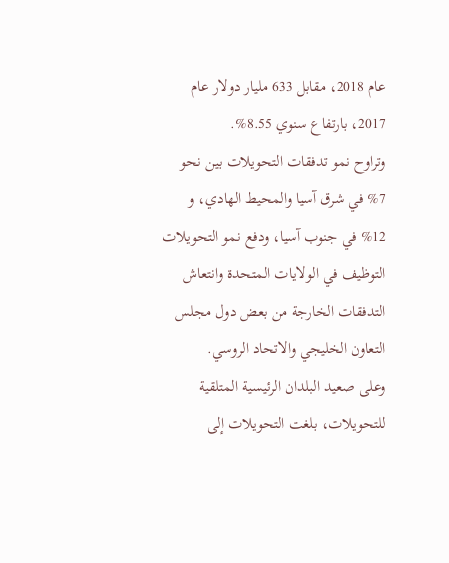عام 2018، مقابل 633 مليار دولار عام 2017، بارتفاع سنوي 8.55%.
وتراوح نمو تدفقات التحويلات بين نحو 7% في شرق آسيا والمحيط الهادي، و 12% في جنوب آسيا، ودفع نمو التحويلات التوظيف في الولايات المتحدة وانتعاش التدفقات الخارجة من بعض دول مجلس التعاون الخليجي والاتحاد الروسي.
وعلى صعيد البلدان الرئيسية المتلقية للتحويلات، بلغت التحويلات إلى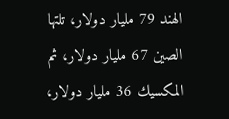الهند 79 مليار دولار، تلتها الصين 67 مليار دولار، ثم المكسيك 36 مليار دولار،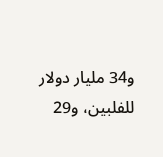و34 مليار دولار للفلبين، و29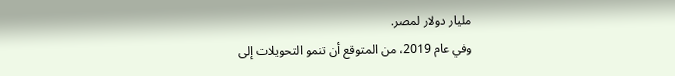مليار دولار لمصر.
وفي عام 2019، من المتوقع أن تنمو التحويلات إلى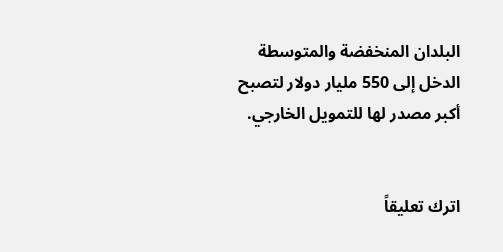البلدان المنخفضة والمتوسطة الدخل إلى 550 مليار دولار لتصبح أكبر مصدر لها للتمويل الخارجي.


اترك تعليقاً